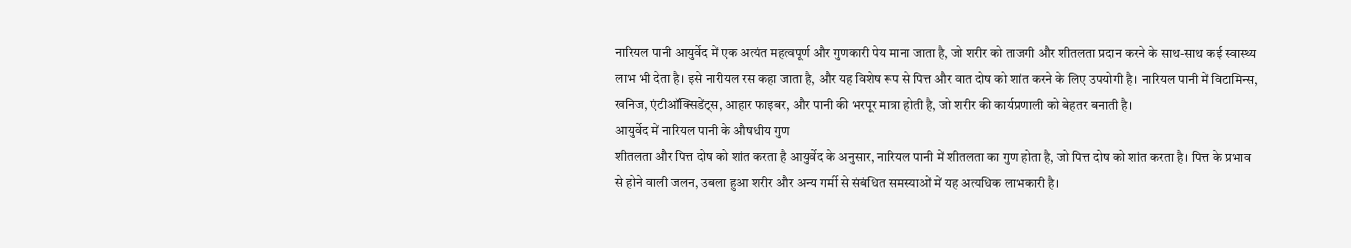नारियल पानी आयुर्वेद में एक अत्यंत महत्वपूर्ण और गुणकारी पेय माना जाता है, जो शरीर को ताजगी और शीतलता प्रदान करने के साथ-साथ कई स्वास्थ्य लाभ भी देता है। इसे नारीयल रस कहा जाता है, और यह विशेष रूप से पित्त और वात दोष को शांत करने के लिए उपयोगी है। नारियल पानी में विटामिन्स, खनिज, एंटीऑक्सिडेंट्स, आहार फाइबर, और पानी की भरपूर मात्रा होती है, जो शरीर की कार्यप्रणाली को बेहतर बनाती है।
आयुर्वेद में नारियल पानी के औषधीय गुण
शीतलता और पित्त दोष को शांत करता है आयुर्वेद के अनुसार, नारियल पानी में शीतलता का गुण होता है, जो पित्त दोष को शांत करता है। पित्त के प्रभाव से होने वाली जलन, उबला हुआ शरीर और अन्य गर्मी से संबंधित समस्याओं में यह अत्यधिक लाभकारी है।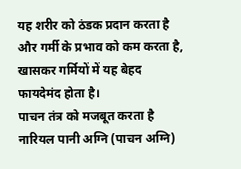यह शरीर को ठंडक प्रदान करता है और गर्मी के प्रभाव को कम करता है, खासकर गर्मियों में यह बेहद फायदेमंद होता है।
पाचन तंत्र को मजबूत करता है नारियल पानी अग्नि (पाचन अग्नि)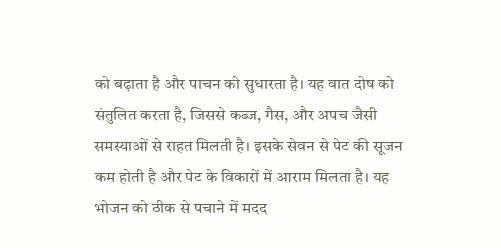को बढ़ाता है और पाचन को सुधारता है। यह वात दोष को संतुलित करता है, जिससे कब्ज, गैस, और अपच जैसी समस्याओं से राहत मिलती है। इसके सेवन से पेट की सूजन कम होती है और पेट के विकारों में आराम मिलता है। यह भोजन को ठीक से पचाने में मदद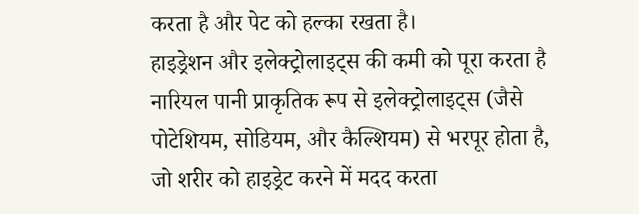करता है और पेट को हल्का रखता है।
हाइड्रेशन और इलेक्ट्रोलाइट्स की कमी को पूरा करता है नारियल पानी प्राकृतिक रूप से इलेक्ट्रोलाइट्स (जैसे पोटेशियम, सोडियम, और कैल्शियम) से भरपूर होता है, जो शरीर को हाइड्रेट करने में मदद करता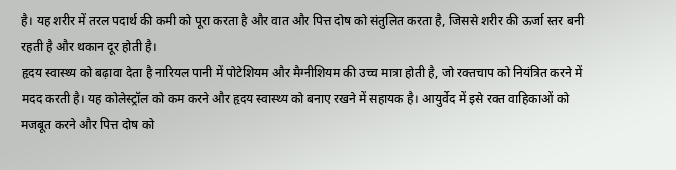है। यह शरीर में तरल पदार्थ की कमी को पूरा करता है और वात और पित्त दोष को संतुलित करता है, जिससे शरीर की ऊर्जा स्तर बनी रहती है और थकान दूर होती है।
हृदय स्वास्थ्य को बढ़ावा देता है नारियल पानी में पोटेशियम और मैग्नीशियम की उच्च मात्रा होती है, जो रक्तचाप को नियंत्रित करने में मदद करती है। यह कोलेस्ट्रॉल को कम करने और हृदय स्वास्थ्य को बनाए रखने में सहायक है। आयुर्वेद में इसे रक्त वाहिकाओं को मजबूत करने और पित्त दोष को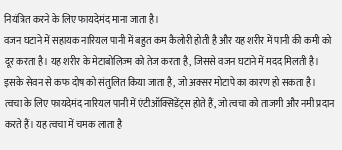नियंत्रित करने के लिए फायदेमंद माना जाता है।
वजन घटाने में सहायक नारियल पानी में बहुत कम कैलोरी होती है और यह शरीर में पानी की कमी को दूर करता है। यह शरीर के मेटाबोलिज्म को तेज करता है, जिससे वजन घटाने में मदद मिलती है। इसके सेवन से कफ दोष को संतुलित किया जाता है, जो अक्सर मोटापे का कारण हो सकता है। त्वचा के लिए फायदेमंद नारियल पानी में एंटीऑक्सिडेंट्स होते हैं, जो त्वचा को ताजगी और नमी प्रदान करते हैं। यह त्वचा में चमक लाता है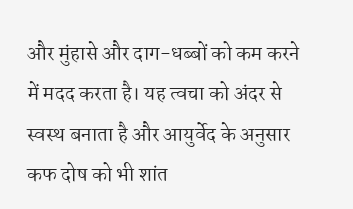और मुंहासे और दाग-धब्बों को कम करने में मदद करता है। यह त्वचा को अंदर से स्वस्थ बनाता है और आयुर्वेद के अनुसार कफ दोष को भी शांत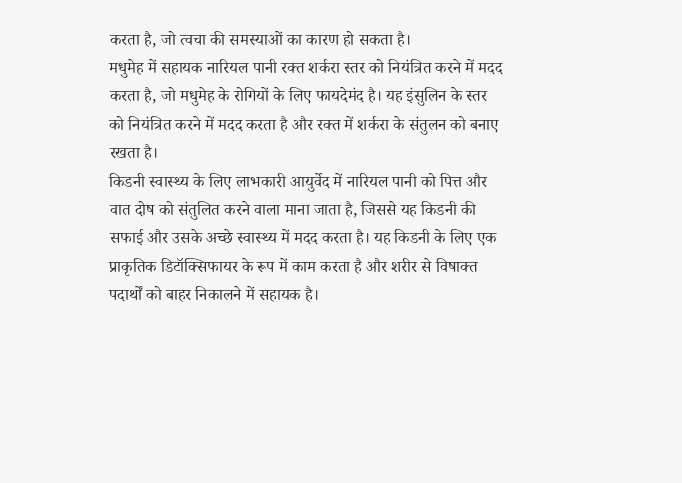करता है, जो त्वचा की समस्याओं का कारण हो सकता है।
मधुमेह में सहायक नारियल पानी रक्त शर्करा स्तर को नियंत्रित करने में मदद करता है, जो मधुमेह के रोगियों के लिए फायदेमंद है। यह इंसुलिन के स्तर को नियंत्रित करने में मदद करता है और रक्त में शर्करा के संतुलन को बनाए रखता है।
किडनी स्वास्थ्य के लिए लाभकारी आयुर्वेद में नारियल पानी को पित्त और वात दोष को संतुलित करने वाला माना जाता है, जिससे यह किडनी की सफाई और उसके अच्छे स्वास्थ्य में मदद करता है। यह किडनी के लिए एक प्राकृतिक डिटॉक्सिफायर के रूप में काम करता है और शरीर से विषाक्त पदार्थों को बाहर निकालने में सहायक है।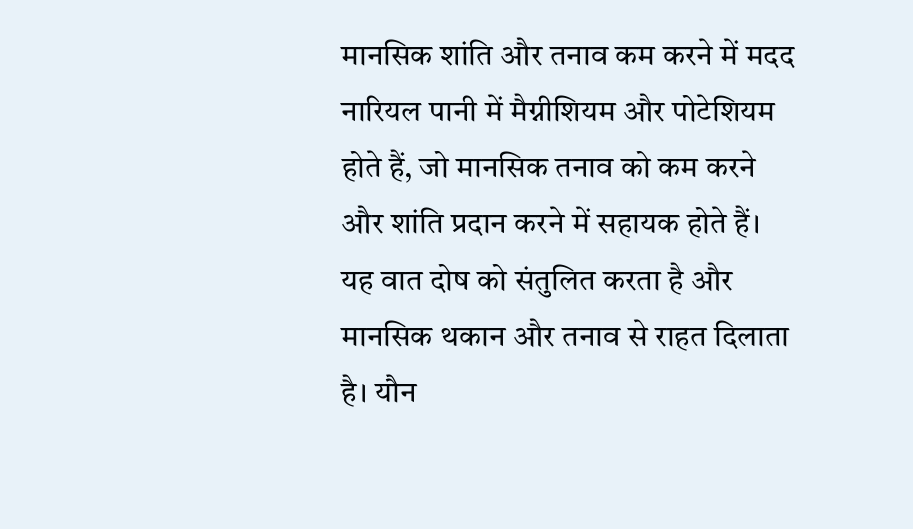मानसिक शांति और तनाव कम करने में मदद नारियल पानी में मैग्नीशियम और पोटेशियम होते हैं, जो मानसिक तनाव को कम करने और शांति प्रदान करने में सहायक होते हैं। यह वात दोष को संतुलित करता है और मानसिक थकान और तनाव से राहत दिलाता है। यौन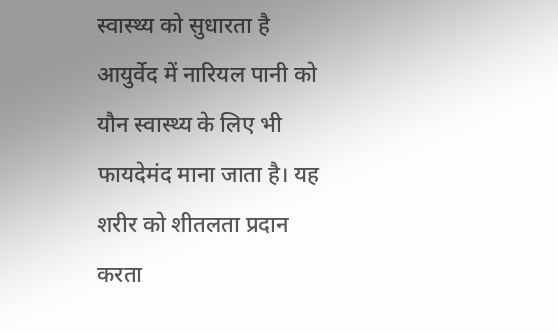स्वास्थ्य को सुधारता है आयुर्वेद में नारियल पानी को यौन स्वास्थ्य के लिए भी फायदेमंद माना जाता है। यह शरीर को शीतलता प्रदान करता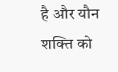है और यौन शक्ति को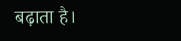बढ़ाता है।